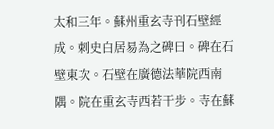太和三年。蘇州重玄寺刊石壁經成。刺史白居易為之碑曰。碑在石壁東次。石壁在廣德法華院西南隅。院在重玄寺西若干步。寺在蘇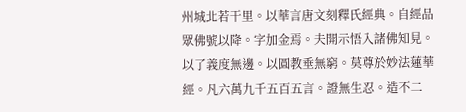州城北若干里。以華言唐文刻釋氏經典。自經品眾佛號以降。字加金焉。夫開示悟入諸佛知見。以了義度無邊。以圓教垂無窮。莫尊於妙法蓮華經。凡六萬九千五百五言。證無生忍。造不二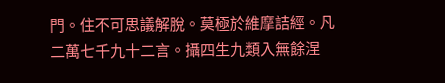門。住不可思議解脫。莫極於維摩詰經。凡二萬七千九十二言。攝四生九類入無餘涅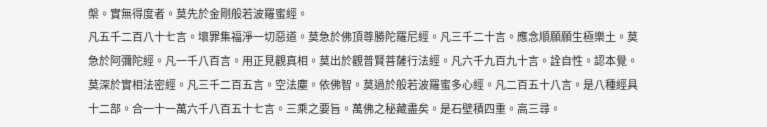槃。實無得度者。莫先於金剛般若波羅蜜經。
凡五千二百八十七言。壞罪集福淨一切惡道。莫急於佛頂尊勝陀羅尼經。凡三千二十言。應念順願願生極樂土。莫急於阿彌陀經。凡一千八百言。用正見觀真相。莫出於觀普賢菩薩行法經。凡六千九百九十言。詮自性。認本覺。莫深於實相法密經。凡三千二百五言。空法塵。依佛智。莫過於般若波羅蜜多心經。凡二百五十八言。是八種經具十二部。合一十一萬六千八百五十七言。三乘之要旨。萬佛之秘藏盡矣。是石壁積四重。高三尋。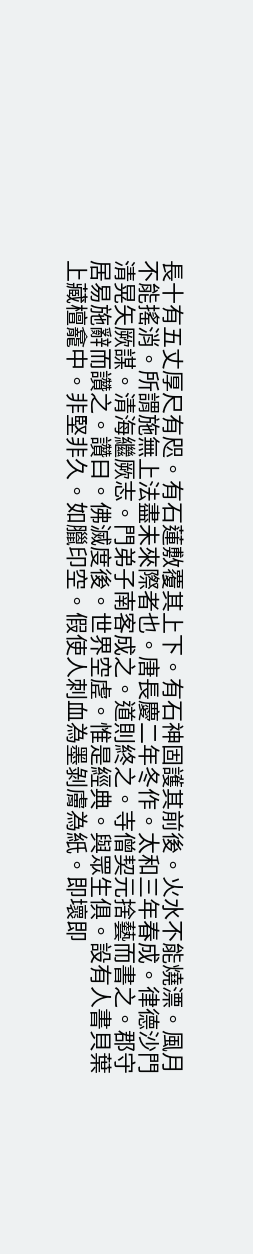長十有五丈厚尺有咫。有石蓮敷覆其上下。有石神固護其前後。火水不能燒漂。風月不能搖消。所謂施無上法盡未來際者也。唐長慶二年冬作。太和三年春成。律德沙門清晃矢厥謀。清海繼厥志。門弟子南客成之。道則終之。寺僧契元捨藝而書之。郡守居易施辭而讚之。讚曰。佛滅度後。世界空虗。惟是經典。與眾生俱。設有人書貝葉上藏檀龕中。非堅非久。如臘印空。假使人刺血為墨剝膚為紙。即壞即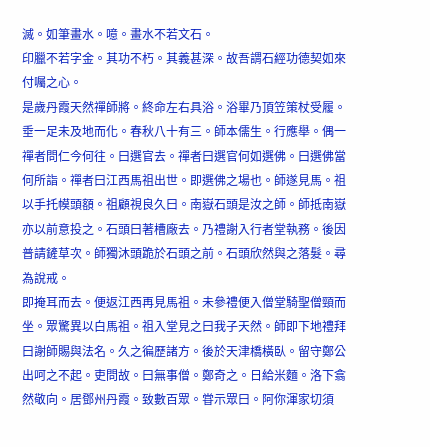滅。如筆畫水。噫。畫水不若文石。
印臘不若字金。其功不朽。其義甚深。故吾謂石經功德契如來付囑之心。
是歲丹霞天然禪師將。終命左右具浴。浴畢乃頂笠策杖受履。垂一足未及地而化。春秋八十有三。師本儒生。行應舉。偶一禪者問仁今何往。曰選官去。禪者曰選官何如選佛。曰選佛當何所詣。禪者曰江西馬祖出世。即選佛之場也。師遂見馬。祖以手托幙頭額。祖顧視良久曰。南嶽石頭是汝之師。師抵南嶽亦以前意投之。石頭曰著槽廠去。乃禮謝入行者堂執務。後因普請鏟草次。師獨沐頭跪於石頭之前。石頭欣然與之落髮。尋為說戒。
即掩耳而去。便返江西再見馬祖。未參禮便入僧堂騎聖僧頸而坐。眾驚異以白馬祖。祖入堂見之曰我子天然。師即下地禮拜曰謝師賜與法名。久之徧歷諸方。後於天津橋橫臥。留守鄭公出呵之不起。吏問故。曰無事僧。鄭奇之。日給米麵。洛下翕然敬向。居鄧州丹霞。致數百眾。甞示眾曰。阿你渾家切須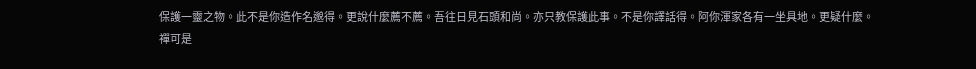保護一靈之物。此不是你造作名邈得。更說什麼薦不薦。吾往日見石頭和尚。亦只教保護此事。不是你譯話得。阿你渾家各有一坐具地。更疑什麼。
禪可是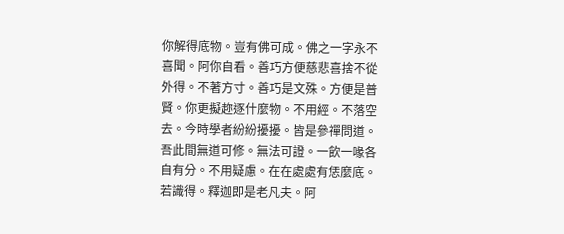你解得底物。豈有佛可成。佛之一字永不喜聞。阿你自看。善巧方便慈悲喜捨不從外得。不著方寸。善巧是文殊。方便是普賢。你更擬趂逐什麼物。不用經。不落空去。今時學者紛紛擾擾。皆是參禪問道。吾此間無道可修。無法可證。一飲一喙各自有分。不用疑慮。在在處處有恁麼底。若識得。釋迦即是老凡夫。阿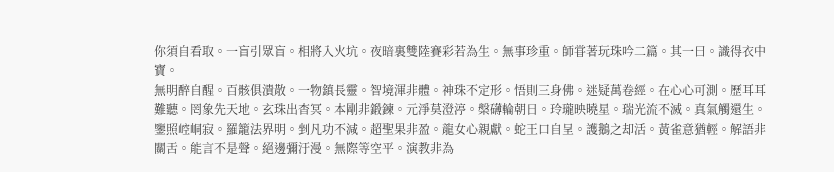你須自看取。一盲引眾盲。相將入火坑。夜暗裏雙陸賽彩若為生。無事珍重。師甞著玩珠吟二篇。其一曰。識得衣中寶。
無明醉自醒。百骸俱潰散。一物鎮長靈。智境渾非體。神珠不定形。悟則三身佛。迷疑萬卷經。在心心可測。歷耳耳難聽。罔象先天地。玄珠出杳冥。本剛非鍛鍊。元淨莫澄渟。槃礴輪朝日。玲瓏映曉星。瑞光流不滅。真氣觸還生。鑒照崆峒寂。羅籠法界明。剉凡功不減。超聖果非盈。龍女心親獻。蛇王口自呈。護鵝之却活。黃雀意猶輕。解語非關舌。能言不是聲。絕邊彌汙漫。無際等空平。演教非為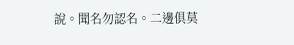說。聞名勿認名。二邊俱莫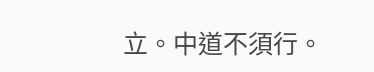立。中道不須行。